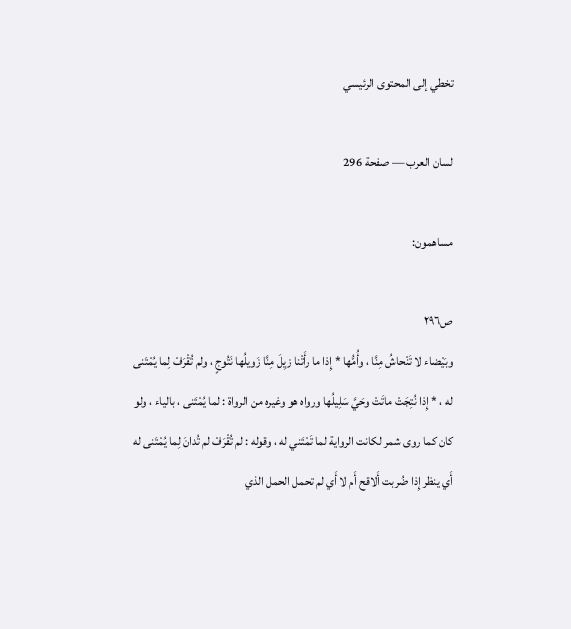تخطي إلى المحتوى الرئيسي

لسان العرب — صفحة 296

مساهمون:

ص٢٩٦
وبَيْضاء لا تَنْحاشُ مِنَّا ، وأُمُّها * إِذا ما رأَتْنا زيِلَ مِنَّا زَويلُها نَتُوجٍ ، ولم تُقْرَفْ لِما يُمْتَنى له ، * إِذا نُتِجَتْ ماتَتْ وحَيَّ سَلِيلُها ورواه هو وغيره من الرواة : لما يُمْتَنى ، بالياء ، ولو كان كما روى شمر لكانت الرواية لما تَمْتَني له ، وقوله : لم تُقْرَفْ لم تُدانَ لِما يُمْتَنى له أَي ينظر إِذا ضُربت أَلاقح أَم لا أَي لم تحمل الحمل الذي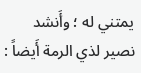يمتني له ؛ وأَنشد نصير لذي الرمة أَيضاً :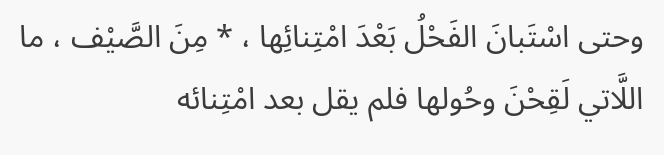وحتى اسْتَبانَ الفَحْلُ بَعْدَ امْتِنائِها ، * مِنَ الصَّيْف ، ما اللَّاتي لَقِحْنَ وحُولها فلم يقل بعد امْتِنائه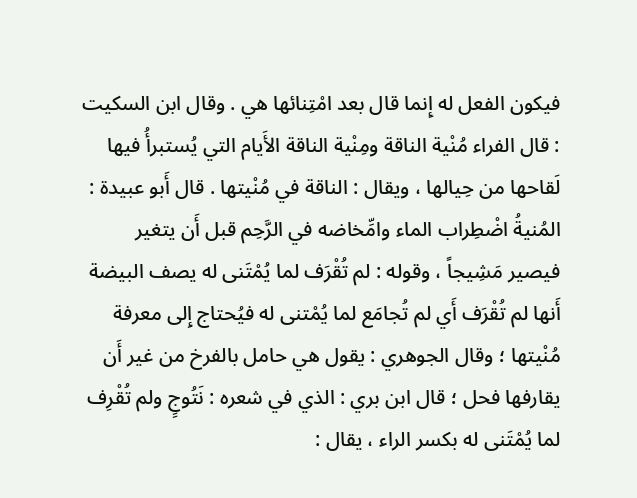فيكون الفعل له إِنما قال بعد امْتِنائها هي . وقال ابن السكيت : قال الفراء مُنْية الناقة ومِنْية الناقة الأَيام التي يُستبرأُ فيها لَقاحها من حِيالها ، ويقال : الناقة في مُنْيتها . قال أَبو عبيدة : المُنيةُ اضْطِراب الماء وامِّخاضه في الرَّحِم قبل أَن يتغير فيصير مَشِيجاً ، وقوله : لم تُقْرَف لما يُمْتَنى له يصف البيضة أَنها لم تُقْرَف أَي لم تُجامَع لما يُمْتنى له فيُحتاج إِلى معرفة مُنْيتها ؛ وقال الجوهري : يقول هي حامل بالفرخ من غير أَن يقارفها فحل ؛ قال ابن بري : الذي في شعره : نَتُوجٍ ولم تُقْرِف لما يُمْتَنى له بكسر الراء ، يقال :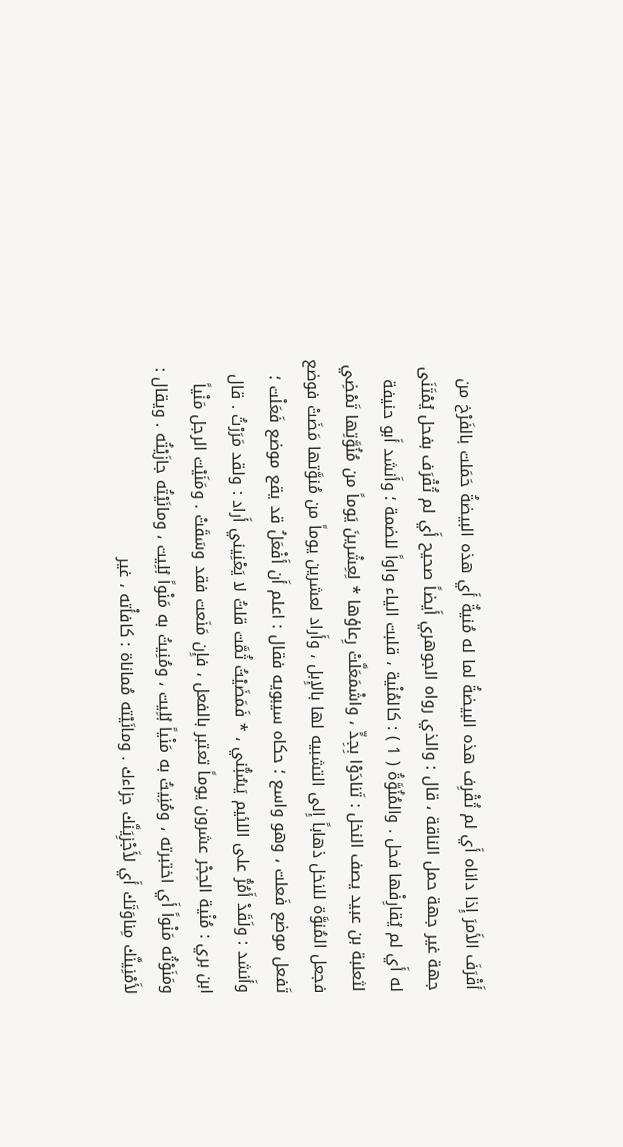أَقْرَفَ الأَمرَ إِذا داناه أَي لم تُقْرِف هذه البيضةُ لما له مُنيةٌ أَي هذه البيضةُ حَمَلت بالفَرْخ من جهة غير جهة حمل الناقة ، قال : والذي رواه الجوهري أَيضاً صحيح أَي لم تُقْرَف بفحل يُمْتَنَى له أَي لم يُقارِفْها فحل . والمُنُوَّةُ ( 1 ) : كالمُنْية ، قلبت الياء واواً للضمة ؛ وأَنشد أَبو حنيفة لثعلبة بن عبيد يصف النخل : تَنادَوْا بِجِدٍّ ، واشْمَعَلَّتْ رِعاؤها * لِعِشْرينَ يَوماً من مُنُوَّتِها تَمْضِي فجعل المُنوَّة للنخل ذهاباً إِلى التشبيه لها بالإِبل ، وأَراد لعشرين يوماً من مُنوَّتها مَضَتْ فوضع تَفعل موضع فَعلت ، وهو واسع ؛ حكاه سيبويه فقال : اعلم أَن أَفْعَلُ قد يقع موضع فَعَلْت ؛ وأَنشد : ولَقَدْ أَمُرُّ على اللئيم يَسُبُّني ، * فَمَضَيْتُ ثُمَّت قلتُ لا يَعْنِيني أَراد : ولقد مَرَرْتُ . قال ابن بري : مُنْية الحِجْر عشرون يوماً تعتبر بالفعل ، فإِن مَنَعت فقد وسَقَتْ . ومَنَيْت الرجل مَنْياً ومَنَوْتُه مَنْواً أَي اختبرته ، ومُنِيتُ به مَنْياً بُلِيت ، ومُنِيتُ به مَنْواً بُلِيت ، ومانَيْتُه جازَيْتُه . ويقال : لأَمْنِينَّك مِناوَتَك أَي لأَجْزِيَنَّك جزاءك . ومانَيْته مُماناة : كافأْته ، غير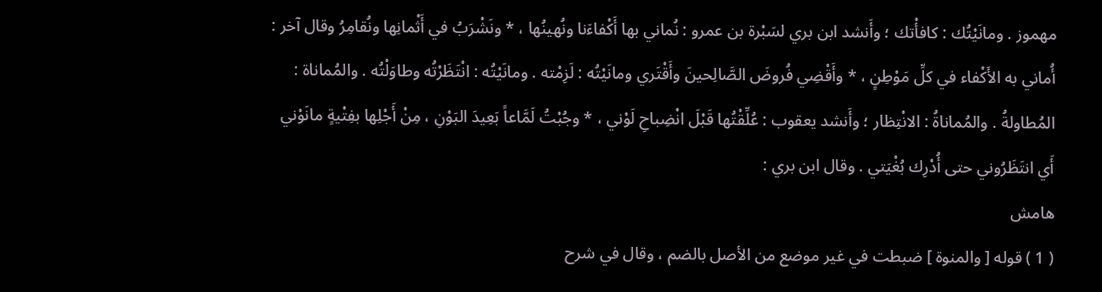مهموز . ومانَيْتُك : كافأْتك ؛ وأَنشد ابن بري لسَبْرة بن عمرو : نُماني بها أَكْفاءَنا ونُهينُها ، * ونَشْرَبُ في أَثْمانِها ونُقامِرُ وقال آخر : أُماني به الأَكْفاء في كلِّ مَوْطِنٍ ، * وأَقْضِي فُروضَ الصَّالِحينَ وأَقْتَري ومانَيْتُه : لَزِمْته . ومانَيْتُه : انْتَظَرْتُه وطاوَلْتُه . والمُماناة : المُطاولةُ . والمُماناةُ : الانْتِظار ؛ وأَنشد يعقوب : عُلِّقْتُها قَبْلَ انْضِباحِ لَوْني ، * وجُبْتُ لَمَّاعاً بَعِيدَ البَوْنِ ، مِنْ أَجْلِها بفِتْيةٍ مانَوْني أَي انتَظَرُوني حتى أُدْرِك بُغْيَتي . وقال ابن بري :
هامش
( 1 ) قوله [ والمنوة ] ضبطت في غير موضع من الأصل بالضم ، وقال في شرح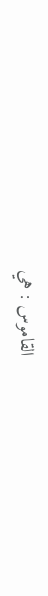القاموس : هي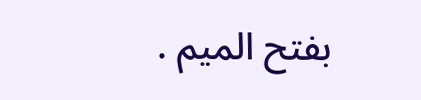بفتح الميم .